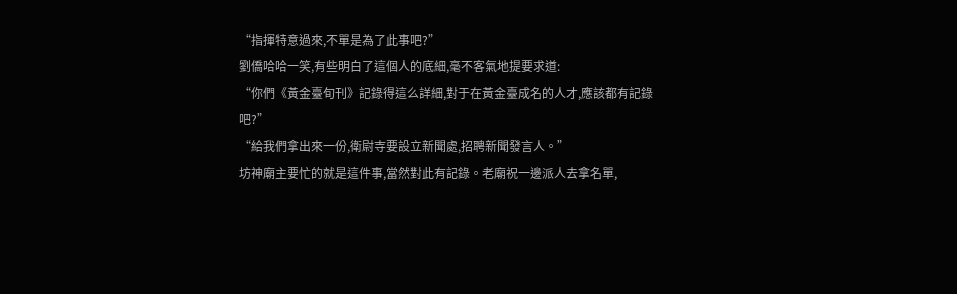“指揮特意過來,不單是為了此事吧?”
劉僑哈哈一笑,有些明白了這個人的底細,毫不客氣地提要求道:
“你們《黃金臺旬刊》記錄得這么詳細,對于在黃金臺成名的人才,應該都有記錄吧?”
“給我們拿出來一份,衛尉寺要設立新聞處,招聘新聞發言人。”
坊神廟主要忙的就是這件事,當然對此有記錄。老廟祝一邊派人去拿名單,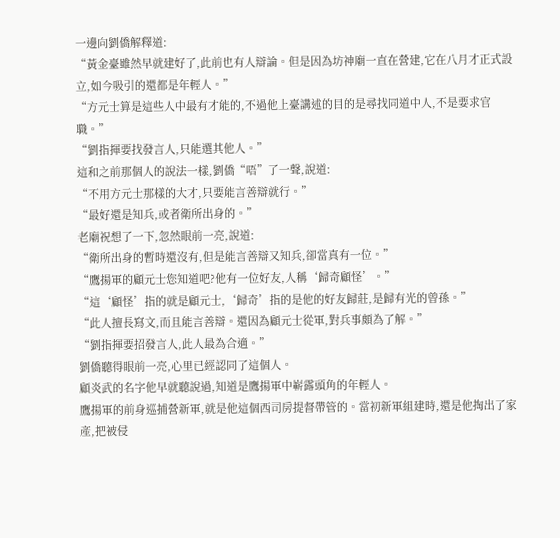一邊向劉僑解釋道:
“黃金臺雖然早就建好了,此前也有人辯論。但是因為坊神廟一直在營建,它在八月才正式設立,如今吸引的還都是年輕人。”
“方元士算是這些人中最有才能的,不過他上臺講述的目的是尋找同道中人,不是要求官職。”
“劉指揮要找發言人,只能選其他人。”
這和之前那個人的說法一樣,劉僑“唔”了一聲,說道:
“不用方元士那樣的大才,只要能言善辯就行。”
“最好還是知兵,或者衛所出身的。”
老廟祝想了一下,忽然眼前一亮,說道:
“衛所出身的暫時還沒有,但是能言善辯又知兵,卻當真有一位。”
“鷹揚軍的顧元士您知道吧?他有一位好友,人稱‘歸奇顧怪’。”
“這‘顧怪’指的就是顧元士,‘歸奇’指的是他的好友歸莊,是歸有光的曾孫。”
“此人擅長寫文,而且能言善辯。還因為顧元士從軍,對兵事頗為了解。”
“劉指揮要招發言人,此人最為合適。”
劉僑聽得眼前一亮,心里已經認同了這個人。
顧炎武的名字他早就聽說過,知道是鷹揚軍中嶄露頭角的年輕人。
鷹揚軍的前身巡捕營新軍,就是他這個西司房提督帶管的。當初新軍組建時,還是他掏出了家產,把被侵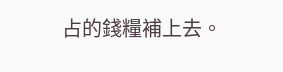占的錢糧補上去。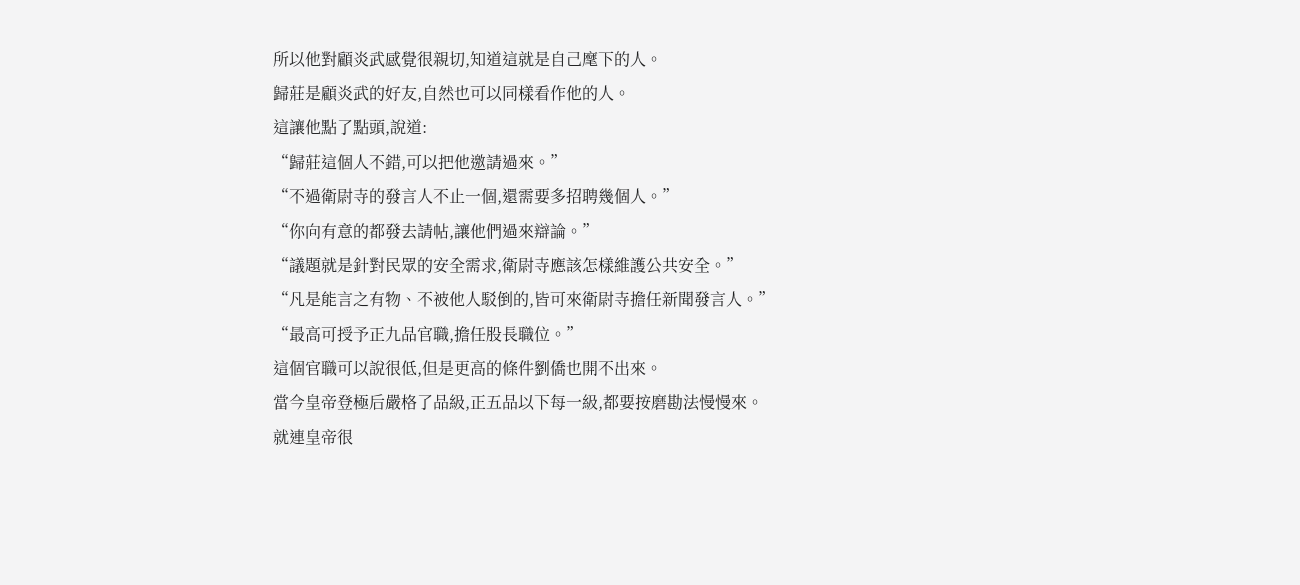所以他對顧炎武感覺很親切,知道這就是自己麾下的人。
歸莊是顧炎武的好友,自然也可以同樣看作他的人。
這讓他點了點頭,說道:
“歸莊這個人不錯,可以把他邀請過來。”
“不過衛尉寺的發言人不止一個,還需要多招聘幾個人。”
“你向有意的都發去請帖,讓他們過來辯論。”
“議題就是針對民眾的安全需求,衛尉寺應該怎樣維護公共安全。”
“凡是能言之有物、不被他人駁倒的,皆可來衛尉寺擔任新聞發言人。”
“最高可授予正九品官職,擔任股長職位。”
這個官職可以說很低,但是更高的條件劉僑也開不出來。
當今皇帝登極后嚴格了品級,正五品以下每一級,都要按磨勘法慢慢來。
就連皇帝很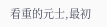看重的元士,最初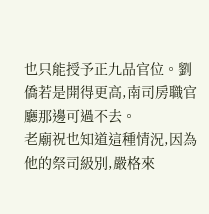也只能授予正九品官位。劉僑若是開得更高,南司房職官廳那邊可過不去。
老廟祝也知道這種情況,因為他的祭司級別,嚴格來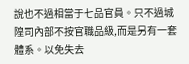說也不過相當于七品官員。只不過城隍司內部不按官職品級,而是另有一套體系。以免失去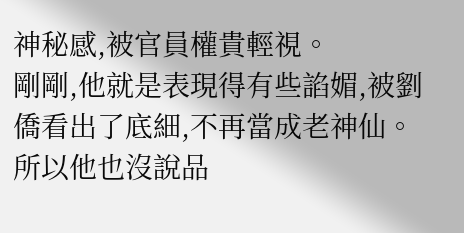神秘感,被官員權貴輕視。
剛剛,他就是表現得有些諂媚,被劉僑看出了底細,不再當成老神仙。
所以他也沒說品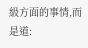級方面的事情,而是道: